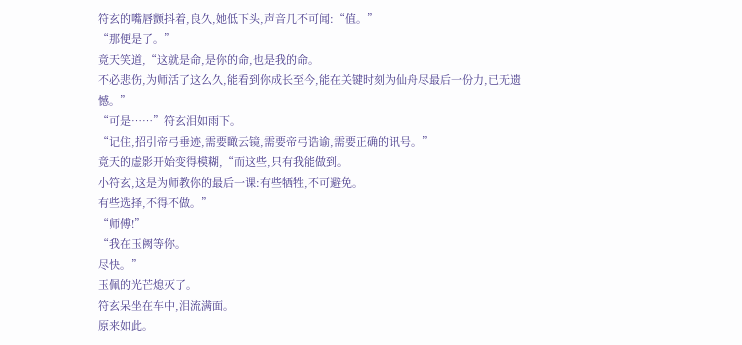符玄的嘴唇颤抖着,良久,她低下头,声音几不可闻:“值。”
“那便是了。”
竟天笑道,“这就是命,是你的命,也是我的命。
不必悲伤,为师活了这么久,能看到你成长至今,能在关键时刻为仙舟尽最后一份力,已无遗憾。”
“可是……”符玄泪如雨下。
“记住,招引帝弓垂迹,需要瞰云镜,需要帝弓诰谕,需要正确的讯号。”
竟天的虚影开始变得模糊,“而这些,只有我能做到。
小符玄,这是为师教你的最后一课:有些牺牲,不可避免。
有些选择,不得不做。”
“师傅!”
“我在玉阙等你。
尽快。”
玉佩的光芒熄灭了。
符玄呆坐在车中,泪流满面。
原来如此。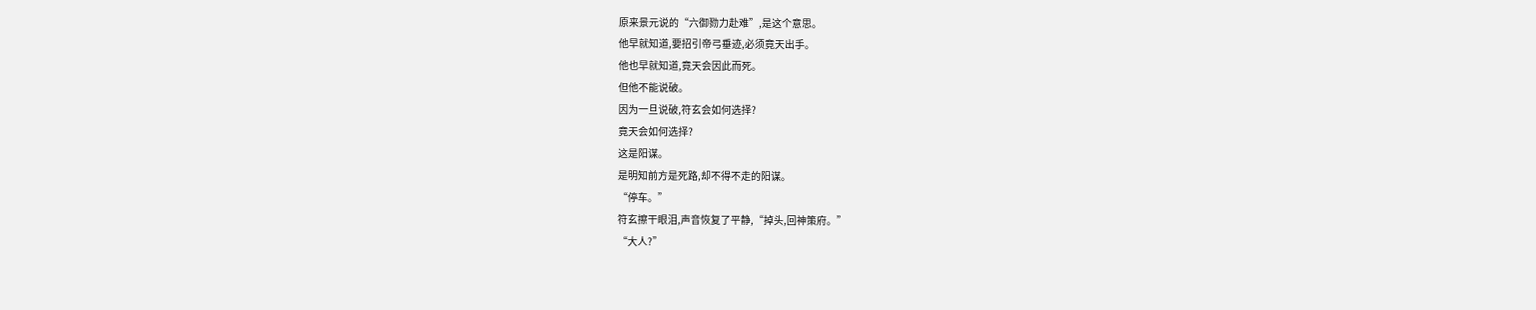原来景元说的“六御勠力赴难”,是这个意思。
他早就知道,要招引帝弓垂迹,必须竟天出手。
他也早就知道,竟天会因此而死。
但他不能说破。
因为一旦说破,符玄会如何选择?
竟天会如何选择?
这是阳谋。
是明知前方是死路,却不得不走的阳谋。
“停车。”
符玄擦干眼泪,声音恢复了平静,“掉头,回神策府。”
“大人?”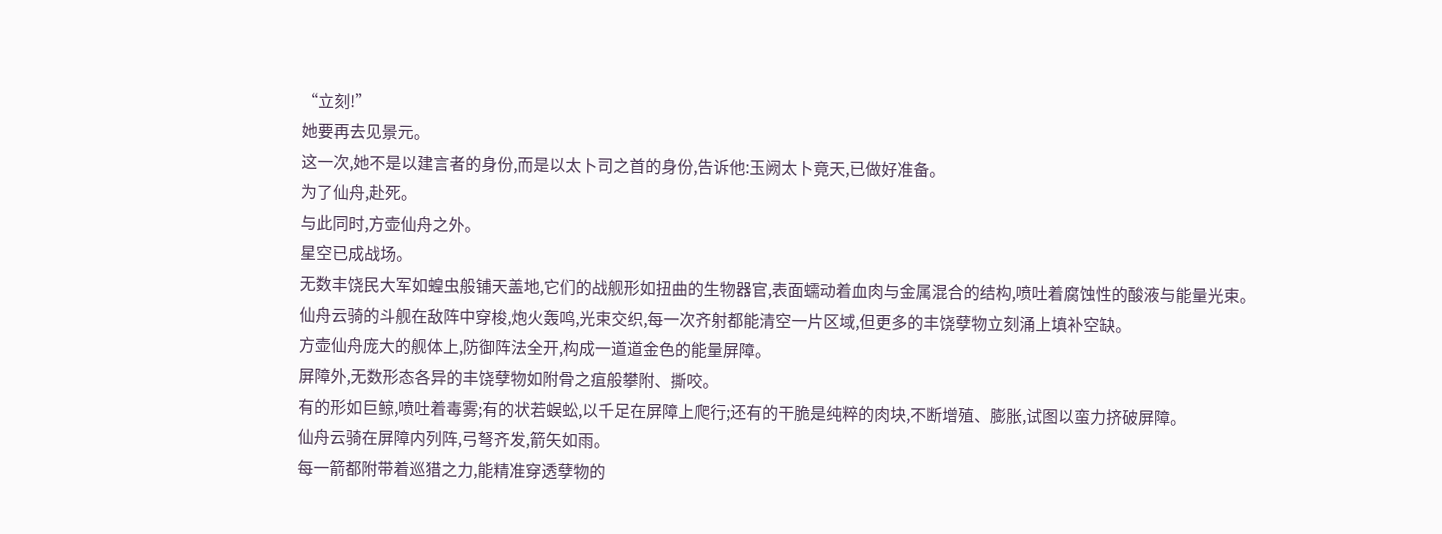“立刻!”
她要再去见景元。
这一次,她不是以建言者的身份,而是以太卜司之首的身份,告诉他:玉阙太卜竟天,已做好准备。
为了仙舟,赴死。
与此同时,方壶仙舟之外。
星空已成战场。
无数丰饶民大军如蝗虫般铺天盖地,它们的战舰形如扭曲的生物器官,表面蠕动着血肉与金属混合的结构,喷吐着腐蚀性的酸液与能量光束。
仙舟云骑的斗舰在敌阵中穿梭,炮火轰鸣,光束交织,每一次齐射都能清空一片区域,但更多的丰饶孽物立刻涌上填补空缺。
方壶仙舟庞大的舰体上,防御阵法全开,构成一道道金色的能量屏障。
屏障外,无数形态各异的丰饶孽物如附骨之疽般攀附、撕咬。
有的形如巨鲸,喷吐着毒雾;有的状若蜈蚣,以千足在屏障上爬行;还有的干脆是纯粹的肉块,不断增殖、膨胀,试图以蛮力挤破屏障。
仙舟云骑在屏障内列阵,弓弩齐发,箭矢如雨。
每一箭都附带着巡猎之力,能精准穿透孽物的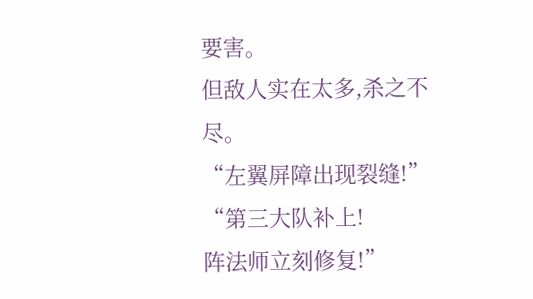要害。
但敌人实在太多,杀之不尽。
“左翼屏障出现裂缝!”
“第三大队补上!
阵法师立刻修复!”